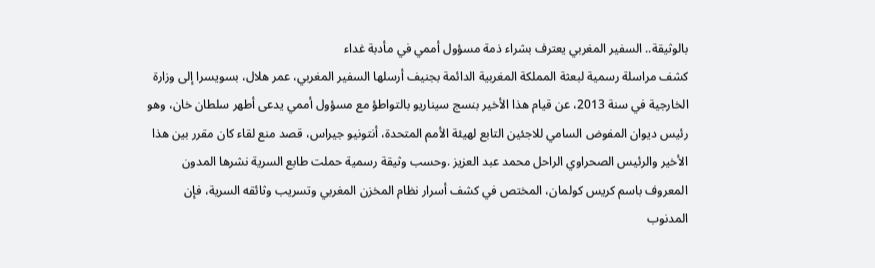بالوثيقة.. السفير المغربي يعترف بشراء ذمة مسؤول أممي في مأدبة غداء
كشف مراسلة رسمية لبعثة المملكة المغربية الدائمة بجنيف أرسلها السفير المغربي، عمر هلال، بسويسرا إلى وزارة الخارجية في سنة 2013، عن قيام هذا الأخير بنسج سيناريو بالتواطؤ مع مسؤول أممي يدعى أطهر سلطان خان، وهو رئيس ديوان المفوض السامي للاجئين التابع لهيئة الأمم المتحدة، أنتونيو جيراس، قصد منع لقاء كان مقرر بين هذا الأخير والرئيس الصحراوي الراحل محمد عبد العزيز .وحسب وثيقة رسمية حملت طابع السرية نشرها المدون المعروف باسم كريس كولمان، المختص في كشف أسرار نظام المخزن المغربي وتسريب وثائقه السرية، فإن المدنوب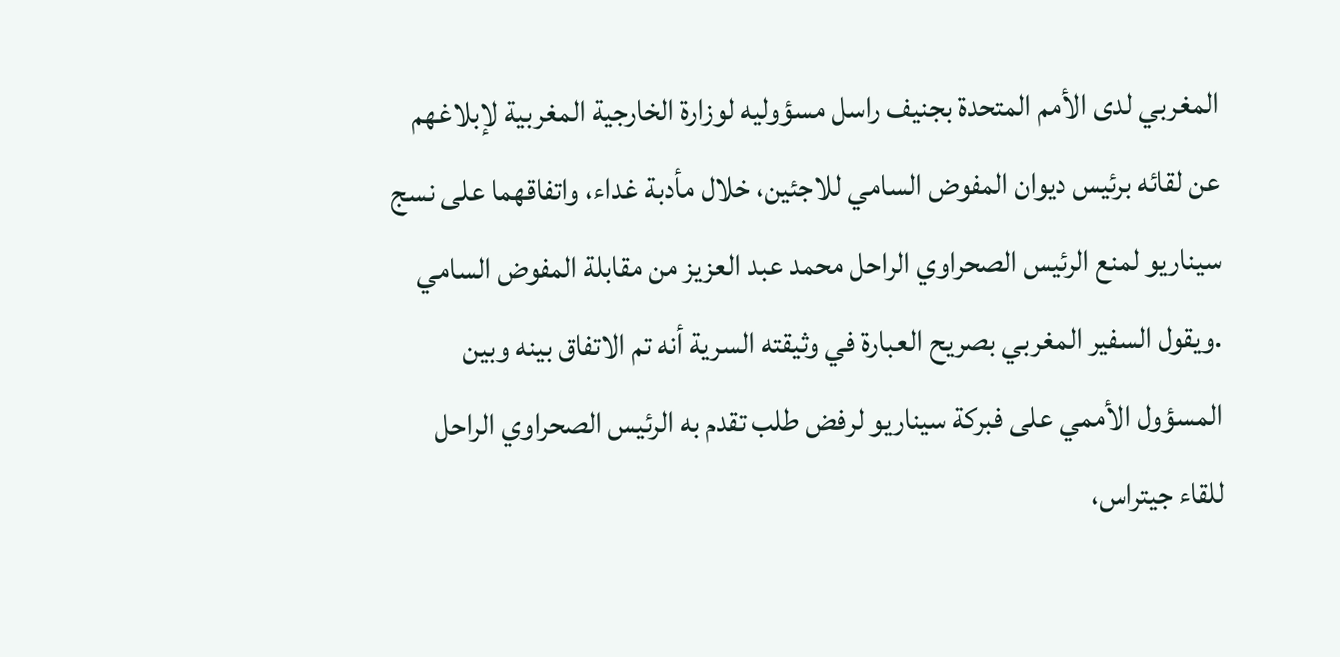المغربي لدى الأمم المتحدة بجنيف راسل مسؤوليه لوزارة الخارجية المغربية لإبلاغهم عن لقائه برئيس ديوان المفوض السامي للاجئين، خلال مأدبة غداء، واتفاقهما على نسج سيناريو لمنع الرئيس الصحراوي الراحل محمد عبد العزيز من مقابلة المفوض السامي .ويقول السفير المغربي بصريح العبارة في وثيقته السرية أنه تم الاتفاق بينه وبين المسؤول الأممي على فبركة سيناريو لرفض طلب تقدم به الرئيس الصحراوي الراحل للقاء جيتراس،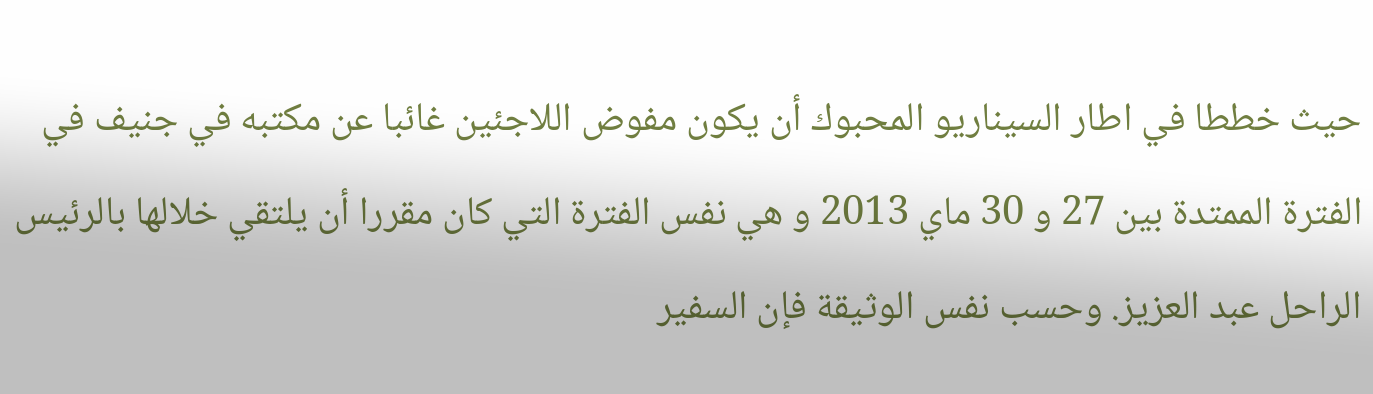حيث خططا في اطار السيناريو المحبوك أن يكون مفوض اللاجئين غائبا عن مكتبه في جنيف في الفترة الممتدة بين 27 و 30 ماي 2013 و هي نفس الفترة التي كان مقررا أن يلتقي خلالها بالرئيس الراحل عبد العزيز. وحسب نفس الوثيقة فإن السفير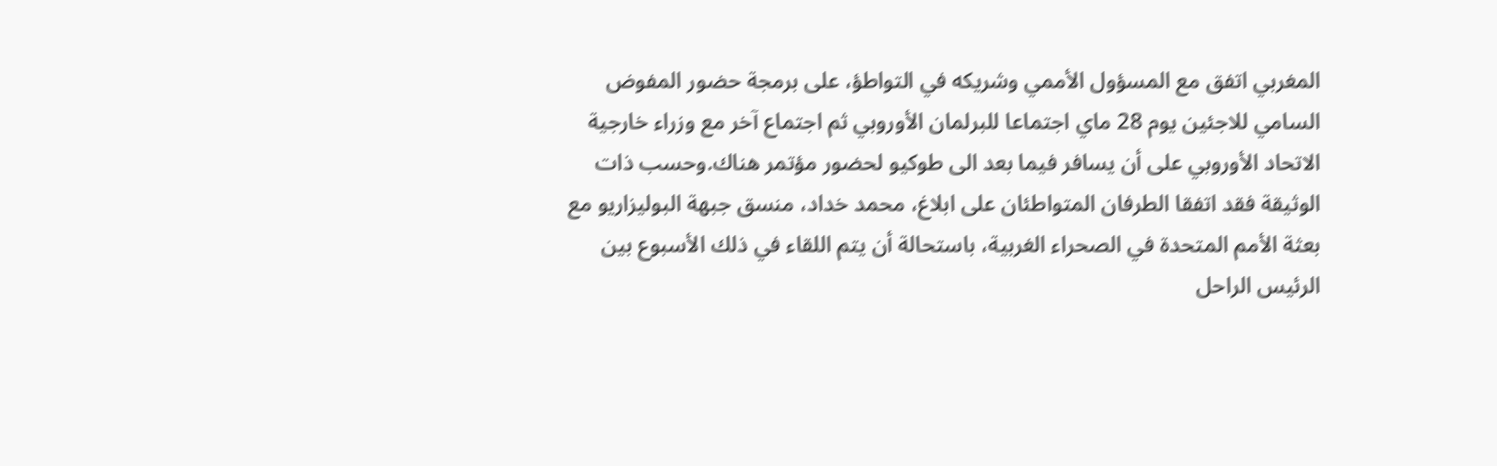المغربي اتفق مع المسؤول الأممي وشريكه في التواطؤ، على برمجة حضور المفوض السامي للاجئين يوم 28 ماي اجتماعا للبرلمان الأوروبي ثم اجتماع آخر مع وزراء خارجية الاتحاد الأوروبي على أن يسافر فيما بعد الى طوكيو لحضور مؤتمر هناك.وحسب ذات الوثيقة فقد اتفقا الطرفان المتواطئان على ابلاغ، محمد خداد، منسق جبهة البوليزاريو مع بعثة الأمم المتحدة في الصحراء الغربية، باستحالة أن يتم اللقاء في ذلك الأسبوع بين الرئيس الراحل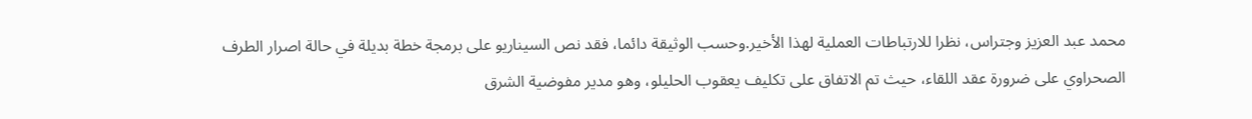محمد عبد العزيز وجتراس، نظرا للارتباطات العملية لهذا الأخير.وحسب الوثيقة دائما، فقد نص السيناريو على برمجة خطة بديلة في حالة اصرار الطرف الصحراوي على ضرورة عقد اللقاء، حيث تم الاتفاق على تكليف يعقوب الحليلو، وهو مدير مفوضية الشرق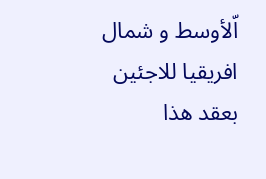اّلأوسط و شمال افريقيا للاجئين بعقد هذا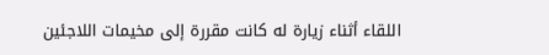اللقاء أثناء زيارة له كانت مقررة إلى مخيمات اللاجئين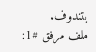بتندوف.
ملف مرفق #1: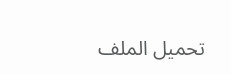تحميل الملف